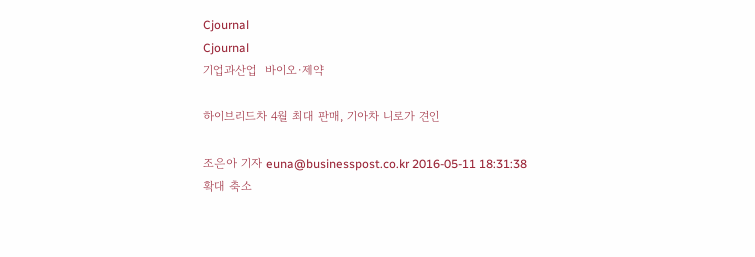Cjournal
Cjournal
기업과산업  바이오·제약

하이브리드차 4월 최대 판매, 기아차 니로가 견인

조은아 기자 euna@businesspost.co.kr 2016-05-11 18:31:38
확대 축소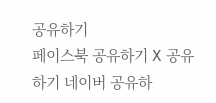공유하기
페이스북 공유하기 X 공유하기 네이버 공유하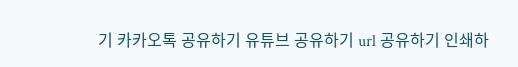기 카카오톡 공유하기 유튜브 공유하기 url 공유하기 인쇄하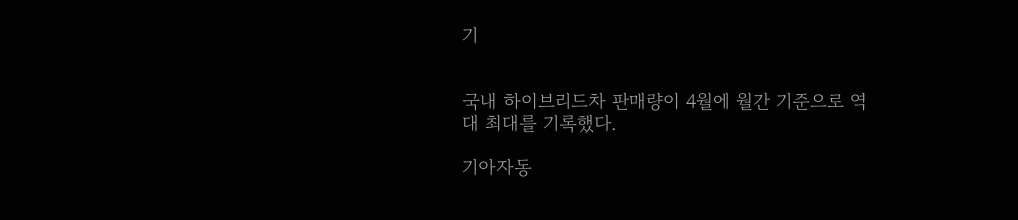기


국내 하이브리드차 판매량이 4월에 월간 기준으로 역대 최대를 기록했다.

기아자동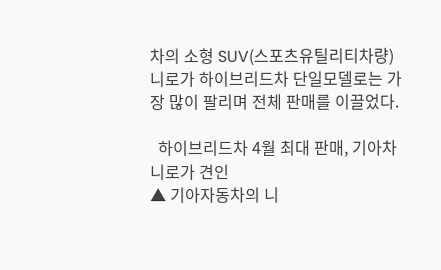차의 소형 SUV(스포츠유틸리티차량) 니로가 하이브리드차 단일모델로는 가장 많이 팔리며 전체 판매를 이끌었다.

  하이브리드차 4월 최대 판매, 기아차 니로가 견인
▲ 기아자동차의 니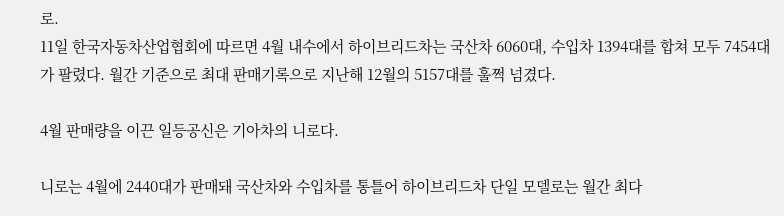로.
11일 한국자동차산업협회에 따르면 4월 내수에서 하이브리드차는 국산차 6060대, 수입차 1394대를 합쳐 모두 7454대가 팔렸다. 월간 기준으로 최대 판매기록으로 지난해 12월의 5157대를 훌쩍 넘겼다.

4월 판매량을 이끈 일등공신은 기아차의 니로다.

니로는 4월에 2440대가 판매돼 국산차와 수입차를 통틀어 하이브리드차 단일 모델로는 월간 최다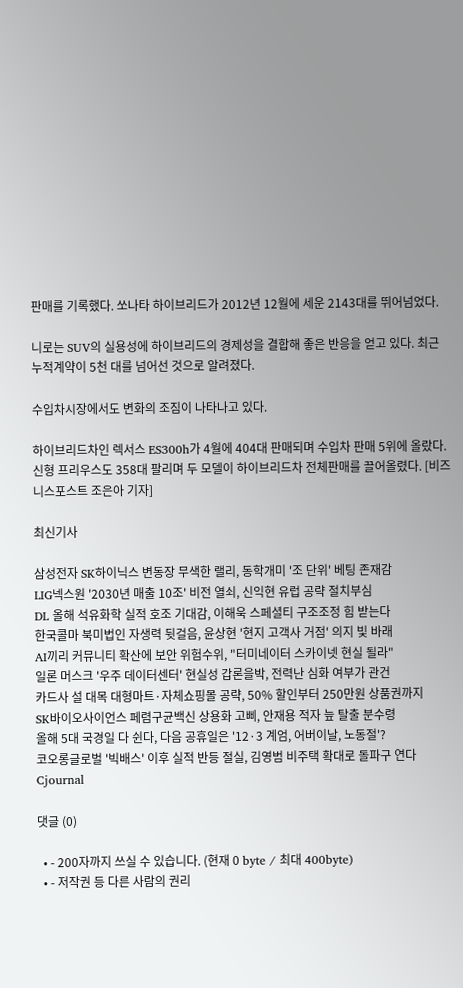판매를 기록했다. 쏘나타 하이브리드가 2012년 12월에 세운 2143대를 뛰어넘었다.

니로는 SUV의 실용성에 하이브리드의 경제성을 결합해 좋은 반응을 얻고 있다. 최근 누적계약이 5천 대를 넘어선 것으로 알려졌다.

수입차시장에서도 변화의 조짐이 나타나고 있다.

하이브리드차인 렉서스 ES300h가 4월에 404대 판매되며 수입차 판매 5위에 올랐다. 신형 프리우스도 358대 팔리며 두 모델이 하이브리드차 전체판매를 끌어올렸다. [비즈니스포스트 조은아 기자]

최신기사

삼성전자 SK하이닉스 변동장 무색한 랠리, 동학개미 '조 단위' 베팅 존재감
LIG넥스원 '2030년 매출 10조' 비전 열쇠, 신익현 유럽 공략 절치부심
DL 올해 석유화학 실적 호조 기대감, 이해욱 스페셜티 구조조정 힘 받는다
한국콜마 북미법인 자생력 뒷걸음, 윤상현 '현지 고객사 거점' 의지 빛 바래
AI끼리 커뮤니티 확산에 보안 위험수위, "터미네이터 스카이넷 현실 될라"
일론 머스크 '우주 데이터센터' 현실성 갑론을박, 전력난 심화 여부가 관건
카드사 설 대목 대형마트·자체쇼핑몰 공략, 50% 할인부터 250만원 상품권까지
SK바이오사이언스 페렴구균백신 상용화 고삐, 안재용 적자 늪 탈출 분수령
올해 5대 국경일 다 쉰다, 다음 공휴일은 '12·3 계엄, 어버이날, 노동절'?
코오롱글로벌 '빅배스' 이후 실적 반등 절실, 김영범 비주택 확대로 돌파구 연다
Cjournal

댓글 (0)

  • - 200자까지 쓰실 수 있습니다. (현재 0 byte / 최대 400byte)
  • - 저작권 등 다른 사람의 권리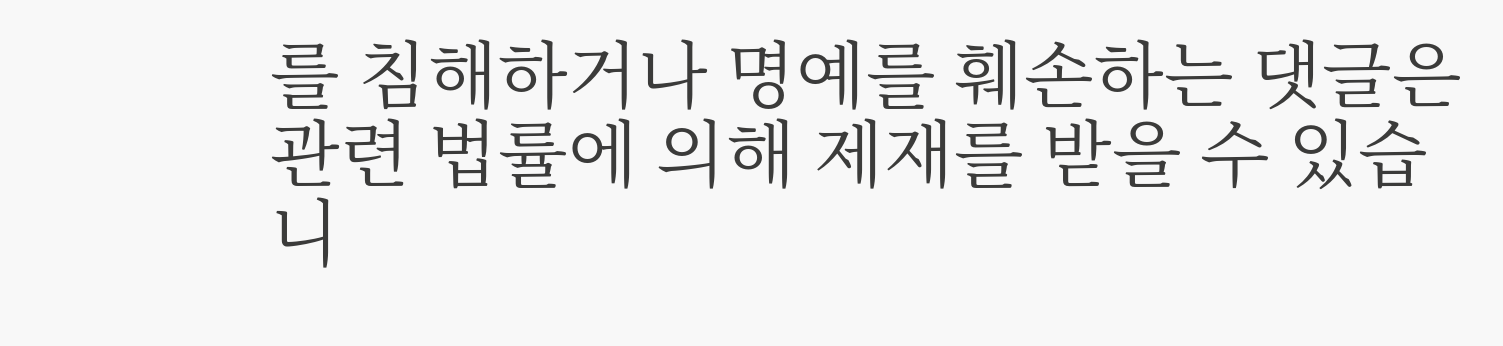를 침해하거나 명예를 훼손하는 댓글은 관련 법률에 의해 제재를 받을 수 있습니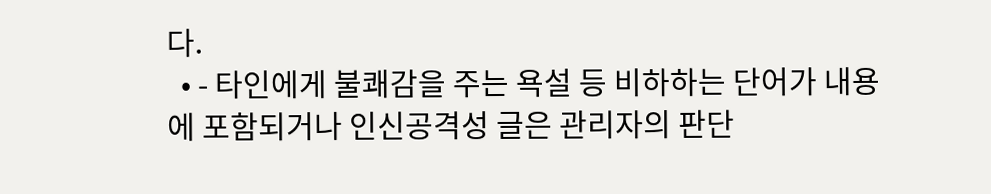다.
  • - 타인에게 불쾌감을 주는 욕설 등 비하하는 단어가 내용에 포함되거나 인신공격성 글은 관리자의 판단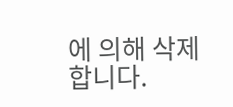에 의해 삭제 합니다.